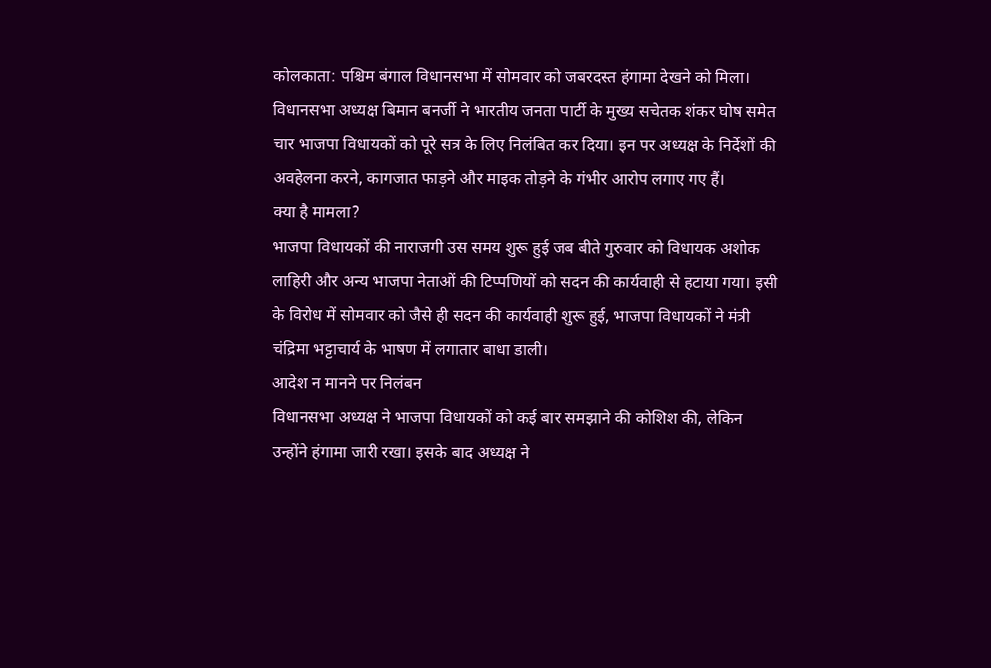कोलकाता: पश्चिम बंगाल विधानसभा में सोमवार को जबरदस्त हंगामा देखने को मिला। विधानसभा अध्यक्ष बिमान बनर्जी ने भारतीय जनता पार्टी के मुख्य सचेतक शंकर घोष समेत चार भाजपा विधायकों को पूरे सत्र के लिए निलंबित कर दिया। इन पर अध्यक्ष के निर्देशों की अवहेलना करने, कागजात फाड़ने और माइक तोड़ने के गंभीर आरोप लगाए गए हैं।
क्या है मामला?
भाजपा विधायकों की नाराजगी उस समय शुरू हुई जब बीते गुरुवार को विधायक अशोक लाहिरी और अन्य भाजपा नेताओं की टिप्पणियों को सदन की कार्यवाही से हटाया गया। इसी के विरोध में सोमवार को जैसे ही सदन की कार्यवाही शुरू हुई, भाजपा विधायकों ने मंत्री चंद्रिमा भट्टाचार्य के भाषण में लगातार बाधा डाली।
आदेश न मानने पर निलंबन
विधानसभा अध्यक्ष ने भाजपा विधायकों को कई बार समझाने की कोशिश की, लेकिन उन्होंने हंगामा जारी रखा। इसके बाद अध्यक्ष ने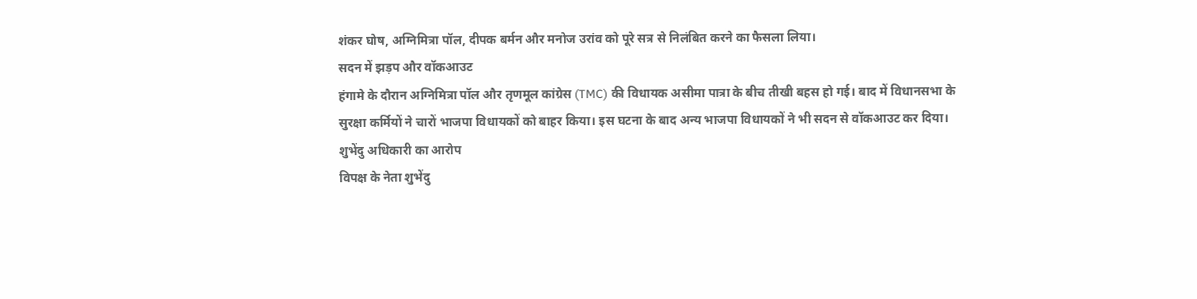शंकर घोष, अग्निमित्रा पॉल, दीपक बर्मन और मनोज उरांव को पूरे सत्र से निलंबित करने का फैसला लिया।
सदन में झड़प और वॉकआउट
हंगामे के दौरान अग्निमित्रा पॉल और तृणमूल कांग्रेस (TMC) की विधायक असीमा पात्रा के बीच तीखी बहस हो गई। बाद में विधानसभा के सुरक्षा कर्मियों ने चारों भाजपा विधायकों को बाहर किया। इस घटना के बाद अन्य भाजपा विधायकों ने भी सदन से वॉकआउट कर दिया।
शुभेंदु अधिकारी का आरोप
विपक्ष के नेता शुभेंदु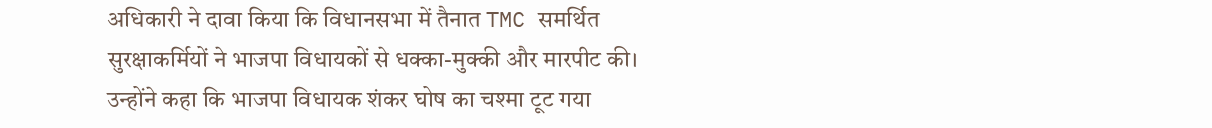अधिकारी ने दावा किया कि विधानसभा में तैनात TMC समर्थित सुरक्षाकर्मियों ने भाजपा विधायकों से धक्का-मुक्की और मारपीट की। उन्होंने कहा कि भाजपा विधायक शंकर घोष का चश्मा टूट गया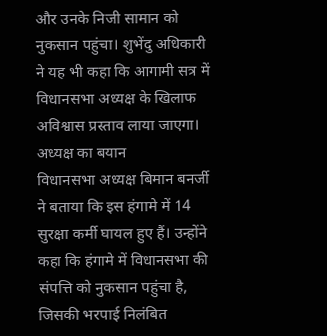और उनके निजी सामान को नुकसान पहुंचा। शुभेंदु अधिकारी ने यह भी कहा कि आगामी सत्र में विधानसभा अध्यक्ष के खिलाफ अविश्वास प्रस्ताव लाया जाएगा।
अध्यक्ष का बयान
विधानसभा अध्यक्ष बिमान बनर्जी ने बताया कि इस हंगामे में 14 सुरक्षा कर्मी घायल हुए हैं। उन्होंने कहा कि हंगामे में विधानसभा की संपत्ति को नुकसान पहुंचा है, जिसकी भरपाई निलंबित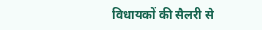विधायकों की सैलरी से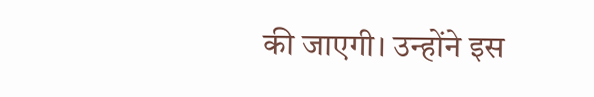की जाएगी। उन्होंने इस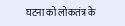घटना को लोकतंत्र के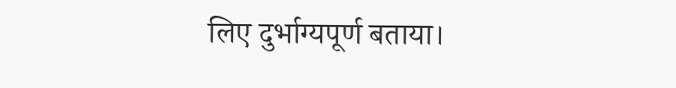लिए दुर्भाग्यपूर्ण बताया।